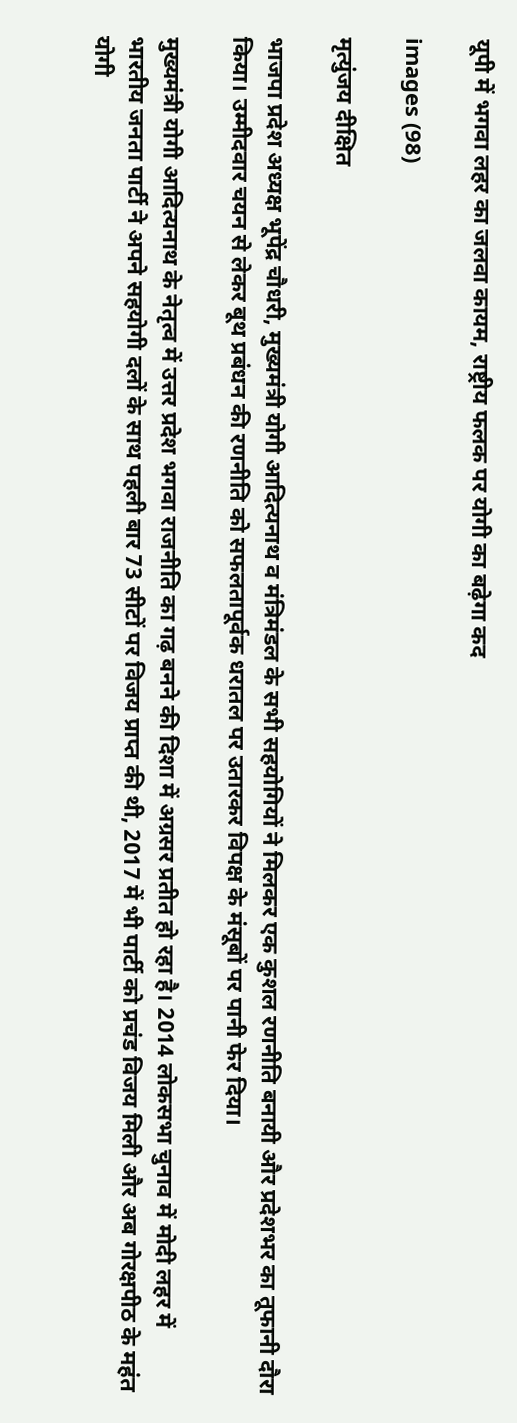यूपी में भगवा लहर का जलवा कायम, राष्ट्रीय फलक पर योगी का बढ़ेगा कद

images (98)

मृत्युंजय दीक्षित

भाजपा प्रदेश अध्यक्ष भूपेंद्र चौधरी, मुख्यमंत्री योगी आदित्यनाथ व मंत्रिमंडल के सभी सहयोगियों ने मिलकर एक कुशल रणनीति बनायी और प्रदेशभर का तूफानी दौरा किया। उम्मीदवार चयन से लेकर बूथ प्रबंधन की रणनीति को सफलतापूर्वक धरातल पर उतारकर विपक्ष के मंसूबों पर पानी फेर दिया।

मुख्यमंत्री योगी आदित्यनाथ के नेतृत्व में उत्तर प्रदेश भगवा राजनीति का गढ़ बनने की दिशा में अग्रसर प्रतीत हो रहा है। 2014 लोकसभा चुनाव में मोदी लहर में भारतीय जनता पार्टी ने अपने सहयोगी दलों के साथ पहली बार 73 सीटों पर विजय प्राप्त की थी, 2017 में भी पार्टी को प्रचंड विजय मिली और अब गोरक्षपीठ के महंत योगी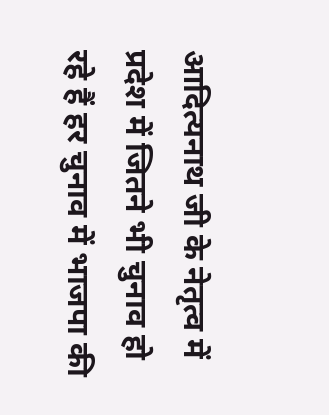आदित्यनाथ जी के नेतृत्व में प्रदेश में जितने भी चुनाव हो रहे हैं हर चुनाव में भाजपा की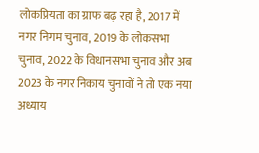लोकप्रियता का ग्राफ बढ़ रहा है, 2017 में नगर निगम चुनाव, 2019 के लोकसभा चुनाव, 2022 के विधानसभा चुनाव और अब 2023 के नगर निकाय चुनावों ने तो एक नया अध्याय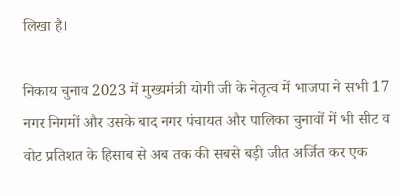लिखा है।

निकाय चुनाव 2023 में मुख्यमंत्री योगी जी के नेतृत्व में भाजपा ने सभी 17 नगर निगमों और उसके बाद नगर पंचायत और पालिका चुनावों में भी सीट व वोट प्रतिशत के हिसाब से अब तक की सबसे बड़ी जीत अर्जित कर एक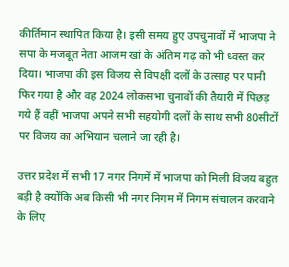कीर्तिमान स्थापित किया है। इसी समय हुए उपचुनावों में भाजपा ने सपा के मजबूत नेता आजम खां के अंतिम गढ़ को भी ध्वस्त कर दिया। भाजपा की इस विजय से विपक्षी दलों के उत्साह पर पानी फिर गया है और वह 2024 लोकसभा चुनावों की तैयारी में पिछड़ गये हैं वहीं भाजपा अपने सभी सहयोगी दलों के साथ सभी 80सीटों पर विजय का अभियान चलाने जा रही है।

उत्तर प्रदेश में सभी 17 नगर निगमें में भाजपा को मिली विजय बहुत बड़ी है क्योंकि अब किसी भी नगर निगम में निगम संचालन करवाने के लिए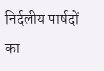निर्दलीय पार्षदों का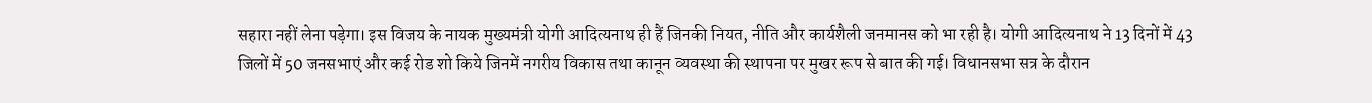सहारा नहीं लेना पड़ेगा। इस विजय के नायक मुख्यमंत्री योगी आदित्यनाथ ही हैं जिनकी नियत, नीति और कार्यशैली जनमानस को भा रही है। योगी आदित्यनाथ ने 13 दिनों में 43 जिलों में 50 जनसभाएं और कई रोड शो किये जिनमें नगरीय विकास तथा कानून व्यवस्था की स्थापना पर मुखर रूप से बात की गई। विधानसभा सत्र के दौरान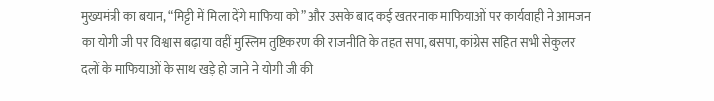मुख्यमंत्री का बयान, “मिट्टी में मिला देंगे माफिया को” और उसके बाद कई खतरनाक माफियाओं पर कार्यवाही ने आमजन का योगी जी पर विश्वास बढ़ाया वहीं मुस्लिम तुष्टिकरण की राजनीति के तहत सपा, बसपा, कांग्रेस सहित सभी सेकुलर दलों के माफियाओं के साथ खड़े हो जाने ने योगी जी की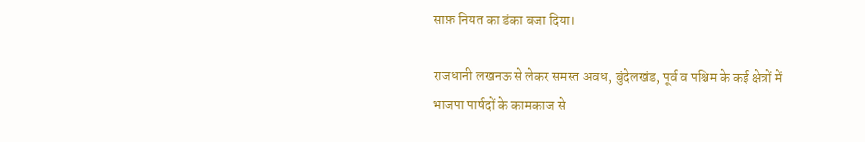साफ़ नियत का डंका बजा दिया।

राजधानी लखनऊ से लेकर समस्त अवध, बुंदेलखंड, पूर्व व पश्चिम के कई क्षेत्रों में भाजपा पार्षदों के कामकाज से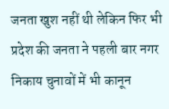जनता खुश नहीं थी लेकिन फिर भी प्रदेश की जनता ने पहली बार नगर निकाय चुनावों में भी कानून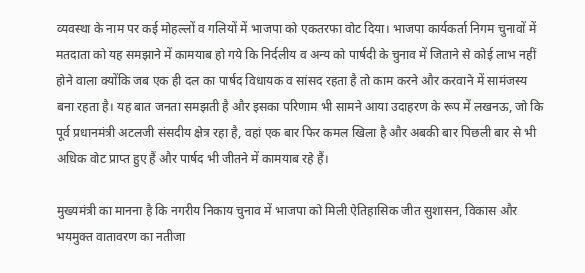व्यवस्था के नाम पर कई मोहल्लों व गलियों में भाजपा को एकतरफा वोट दिया। भाजपा कार्यकर्ता निगम चुनावों में मतदाता को यह समझाने में कामयाब हो गये कि निर्दलीय व अन्य को पार्षदी के चुनाव में जिताने से कोई लाभ नहीं होने वाला क्योंकि जब एक ही दल का पार्षद विधायक व सांसद रहता है तो काम करने और करवाने में सामंजस्य बना रहता है। यह बात जनता समझती है और इसका परिणाम भी सामने आया उदाहरण के रूप में लखनऊ, जो कि पूर्व प्रधानमंत्री अटलजी संसदीय क्षेत्र रहा है, वहां एक बार फिर कमल खिला है और अबकी बार पिछली बार से भी अधिक वोट प्राप्त हुए हैं और पार्षद भी जीतने में कामयाब रहे हैं।

मुख्यमंत्री का मानना है कि नगरीय निकाय चुनाव में भाजपा को मिली ऐतिहासिक जीत सुशासन, विकास और भयमुक्त वातावरण का नतीजा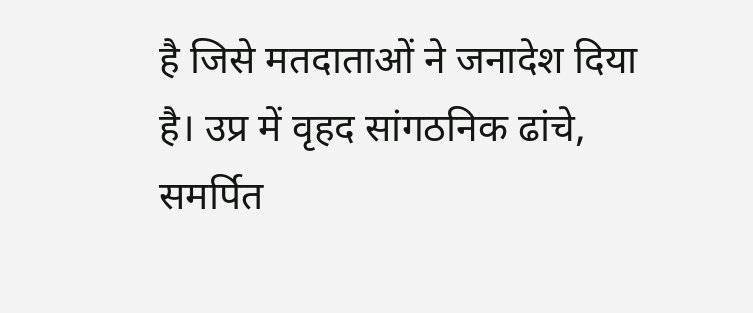है जिसे मतदाताओं ने जनादेश दिया है। उप्र में वृहद सांगठनिक ढांचे, समर्पित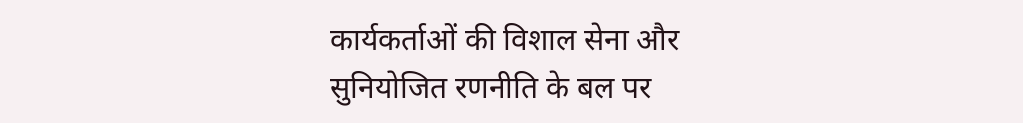कार्यकर्ताओं की विशाल सेना और सुनियोजित रणनीति के बल पर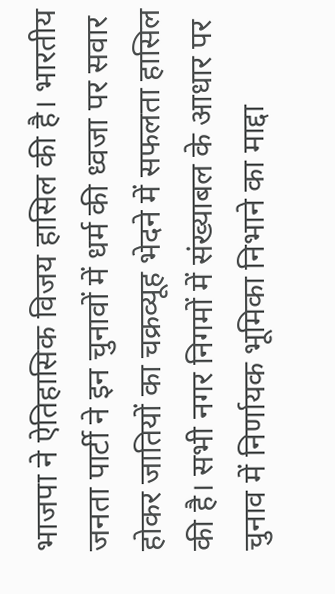भाजपा ने ऐतिहासिक विजय हासिल की है। भारतीय जनता पार्टी ने इन चुनावों में धर्म की ध्वजा पर सवार होकर जातियों का चक्रव्यूह भेदने में सफलता हासिल की है। सभी नगर निगमों में संख्याबल के आधार पर चुनाव में निर्णायक भूमिका निभाने का माद्दा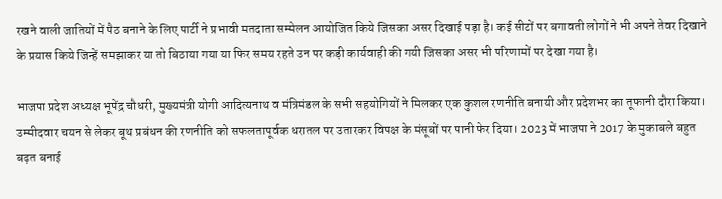रखने वाली जातियों में पैठ बनाने के लिए पार्टी ने प्रभावी मतदाता सम्मेलन आयोजित किये जिसका असर दिखाई पड़ा है। कई सीटों पर बगावती लोगों ने भी अपने तेवर दिखाने के प्रयास किये जिन्हें समझाकर या तो बिठाया गया या फिर समय रहते उन पर कड़ी कार्यवाही की गयी जिसका असर भी परिणामों पर देखा गया है।

भाजपा प्रदेश अध्यक्ष भूपेंद्र चौधरी, मुख्यमंत्री योगी आदित्यनाथ व मंत्रिमंडल के सभी सहयोगियों ने मिलकर एक कुशल रणनीति बनायी और प्रदेशभर का तूफानी दौरा किया। उम्मीदवार चयन से लेकर बूथ प्रबंधन की रणनीति को सफलतापूर्वक धरातल पर उतारकर विपक्ष के मंसूबों पर पानी फेर दिया। 2023 में भाजपा ने 2017 के मुकाबले बहुत बढ़त बनाई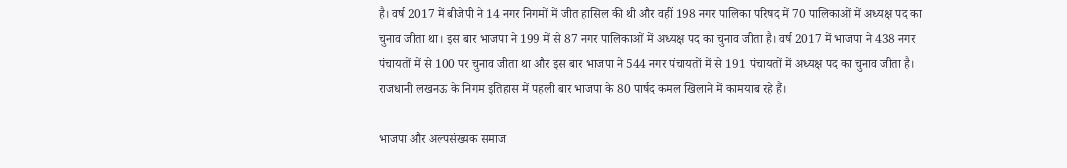है। वर्ष 2017 में बीजेपी ने 14 नगर निगमों में जीत हासिल की थी और वहीं 198 नगर पालिका परिषद में 70 पालिकाओं में अध्यक्ष पद का चुनाव जीता था। इस बार भाजपा ने 199 में से 87 नगर पालिकाओं में अध्यक्ष पद का चुनाव जीता है। वर्ष 2017 में भाजपा ने 438 नगर पंचायतों में से 100 पर चुनाव जीता था और इस बार भाजपा ने 544 नगर पंचायतों में से 191 पंचायतों में अध्यक्ष पद का चुनाव जीता है। राजधानी लखनऊ के निगम इतिहास में पहली बार भाजपा के 80 पार्षद कमल खिलाने में कामयाब रहे हैं।

भाजपा और अल्पसंख्यक समाज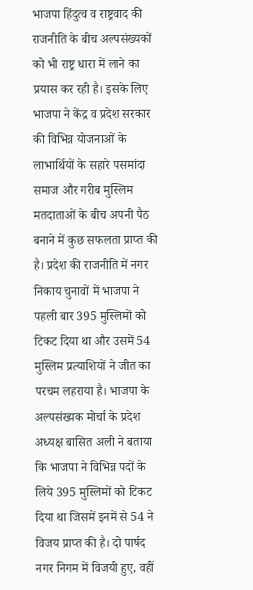भाजपा हिंदुत्व व राष्ट्रवाद की राजनीति के बीच अल्पसंख्यकों को भी राष्ट्र धारा में लाने का प्रयास कर रही है। इसके लिए भाजपा ने केंद्र व प्रदेश सरकार की विभिन्न योजनाओं के लाभार्थियों के सहारे पसमांदा समाज और गरीब मुस्लिम मतदाताओं के बीच अपनी पैठ बनाने में कुछ सफलता प्राप्त की है। प्रदेश की राजनीति में नगर निकाय चुनावों में भाजपा ने पहली बार 395 मुस्लिमों को टिकट दिया था और उसमें 54 मुस्लिम प्रत्याशियों ने जीत का परचम लहराया है। भाजपा के अल्पसंख्यक मोर्चा के प्रदेश अध्यक्ष बासित अली ने बताया कि भाजपा ने विभिन्न पदों के लिये 395 मुस्लिमों को टिकट दिया था जिसमें इनमें से 54 ने विजय प्राप्त की है। दो पार्षद नगर निगम में विजयी हुए, वहीं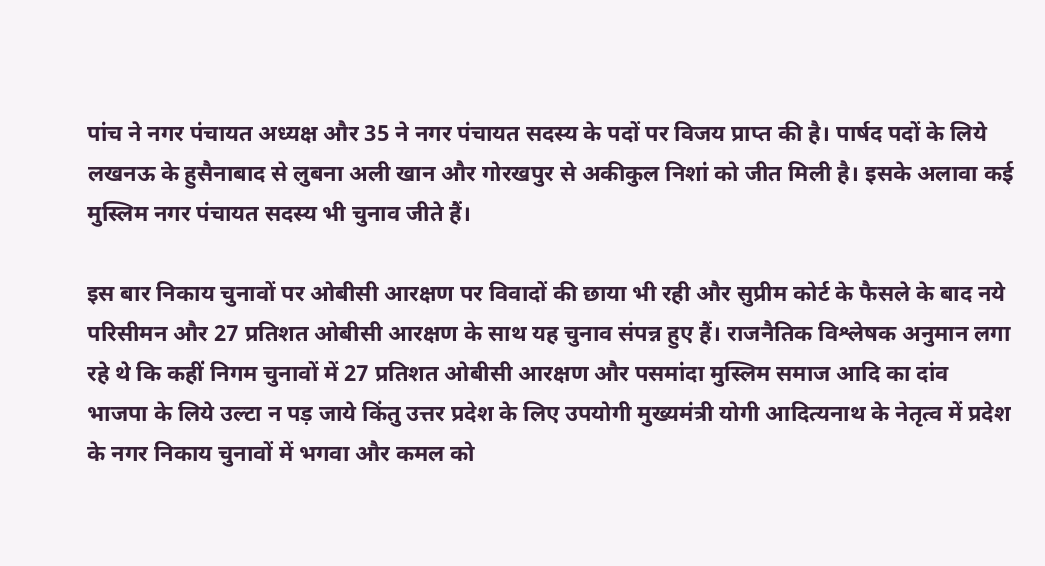पांच ने नगर पंचायत अध्यक्ष और 35 ने नगर पंचायत सदस्य के पदों पर विजय प्राप्त की है। पार्षद पदों के लिये लखनऊ के हुसैनाबाद से लुबना अली खान और गोरखपुर से अकीकुल निशां को जीत मिली है। इसके अलावा कई मुस्लिम नगर पंचायत सदस्य भी चुनाव जीते हैं।

इस बार निकाय चुनावों पर ओबीसी आरक्षण पर विवादों की छाया भी रही और सुप्रीम कोर्ट के फैसले के बाद नये परिसीमन और 27 प्रतिशत ओबीसी आरक्षण के साथ यह चुनाव संपन्न हुए हैं। राजनैतिक विश्लेषक अनुमान लगा रहे थे कि कहीं निगम चुनावों में 27 प्रतिशत ओबीसी आरक्षण और पसमांदा मुस्लिम समाज आदि का दांव भाजपा के लिये उल्टा न पड़ जाये किंतु उत्तर प्रदेश के लिए उपयोगी मुख्यमंत्री योगी आदित्यनाथ के नेतृत्व में प्रदेश के नगर निकाय चुनावों में भगवा और कमल को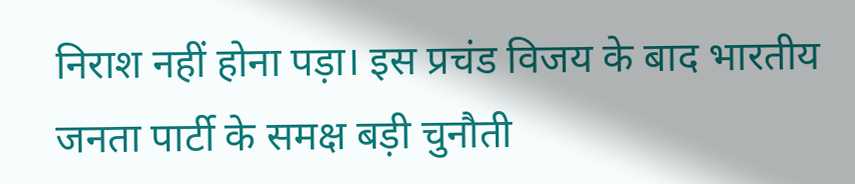निराश नहीं होना पड़ा। इस प्रचंड विजय के बाद भारतीय जनता पार्टी के समक्ष बड़ी चुनौती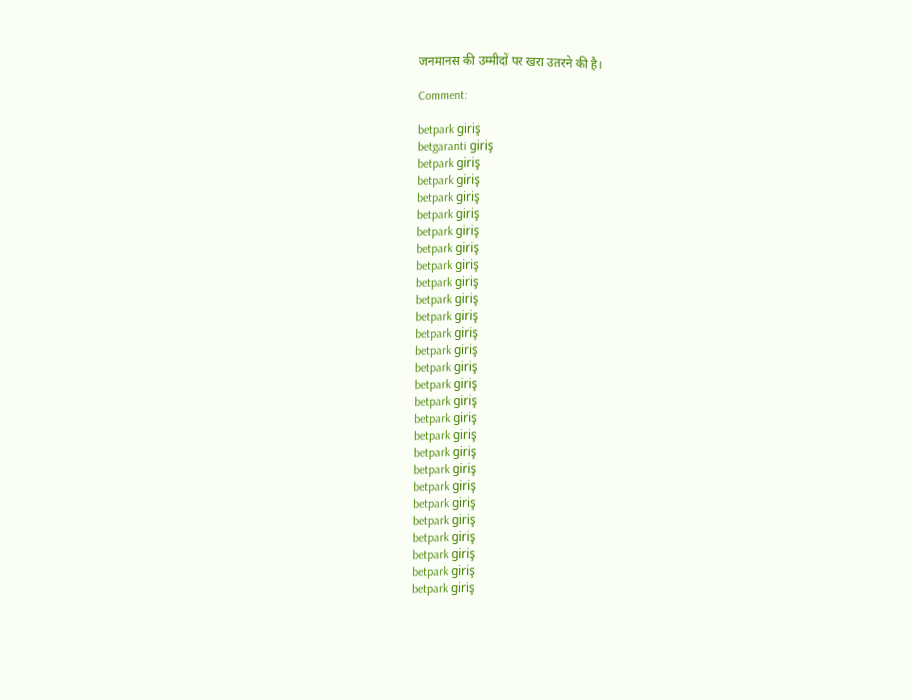जनमानस की उम्मीदों पर खरा उतरने की है।

Comment:

betpark giriş
betgaranti giriş
betpark giriş
betpark giriş
betpark giriş
betpark giriş
betpark giriş
betpark giriş
betpark giriş
betpark giriş
betpark giriş
betpark giriş
betpark giriş
betpark giriş
betpark giriş
betpark giriş
betpark giriş
betpark giriş
betpark giriş
betpark giriş
betpark giriş
betpark giriş
betpark giriş
betpark giriş
betpark giriş
betpark giriş
betpark giriş
betpark giriş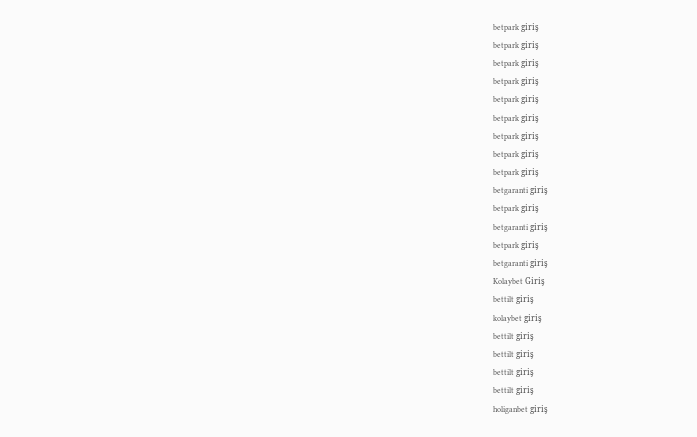betpark giriş
betpark giriş
betpark giriş
betpark giriş
betpark giriş
betpark giriş
betpark giriş
betpark giriş
betpark giriş
betgaranti giriş
betpark giriş
betgaranti giriş
betpark giriş
betgaranti giriş
Kolaybet Giriş
bettilt giriş
kolaybet giriş
bettilt giriş
bettilt giriş
bettilt giriş
bettilt giriş
holiganbet giriş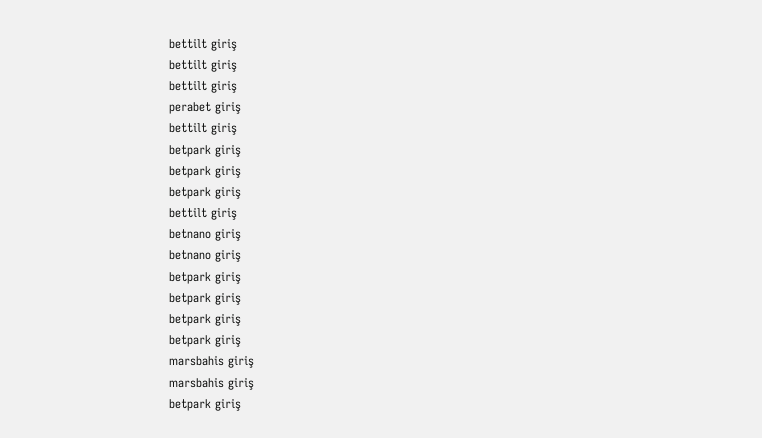bettilt giriş
bettilt giriş
bettilt giriş
perabet giriş
bettilt giriş
betpark giriş
betpark giriş
betpark giriş
bettilt giriş
betnano giriş
betnano giriş
betpark giriş
betpark giriş
betpark giriş
betpark giriş
marsbahis giriş
marsbahis giriş
betpark giriş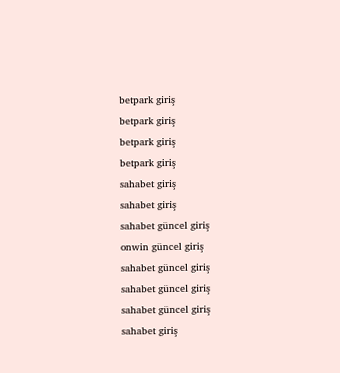betpark giriş
betpark giriş
betpark giriş
betpark giriş
sahabet giriş
sahabet giriş
sahabet güncel giriş
onwin güncel giriş
sahabet güncel giriş
sahabet güncel giriş
sahabet güncel giriş
sahabet giriş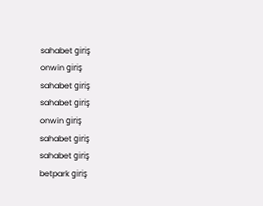sahabet giriş
onwin giriş
sahabet giriş
sahabet giriş
onwin giriş
sahabet giriş
sahabet giriş
betpark giriş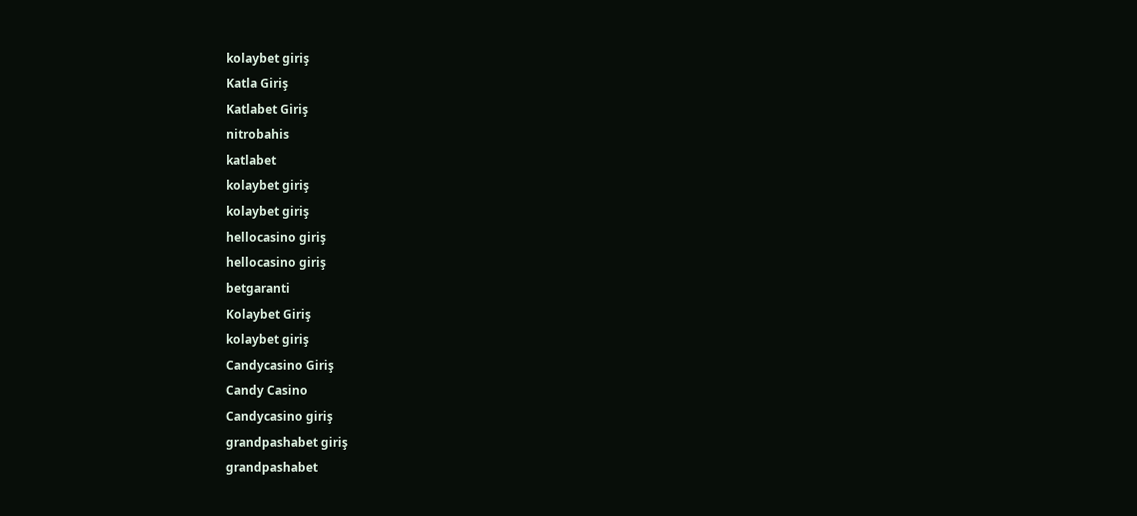kolaybet giriş
Katla Giriş
Katlabet Giriş
nitrobahis
katlabet
kolaybet giriş
kolaybet giriş
hellocasino giriş
hellocasino giriş
betgaranti
Kolaybet Giriş
kolaybet giriş
Candycasino Giriş
Candy Casino
Candycasino giriş
grandpashabet giriş
grandpashabet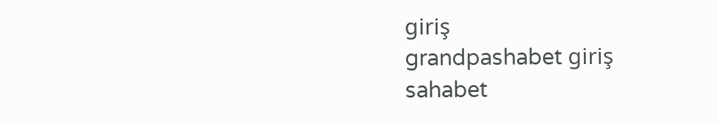giriş
grandpashabet giriş
sahabet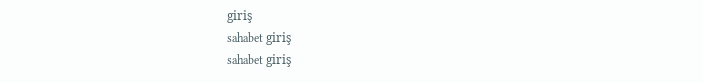giriş
sahabet giriş
sahabet giriş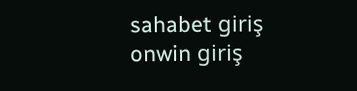sahabet giriş
onwin giriş